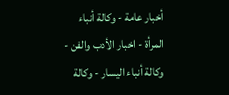أخبار عامة - وكالة أنباء المرأة - اخبار الأدب والفن - وكالة أنباء اليسار - وكالة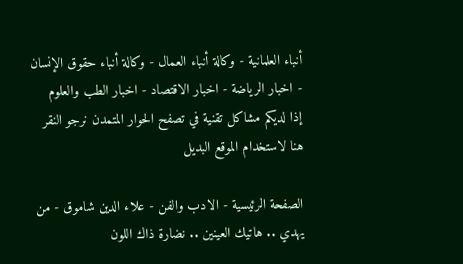أنباء العلمانية - وكالة أنباء العمال - وكالة أنباء حقوق الإنسان - اخبار الرياضة - اخبار الاقتصاد - اخبار الطب والعلوم
إذا لديكم مشاكل تقنية في تصفح الحوار المتمدن نرجو النقر هنا لاستخدام الموقع البديل

الصفحة الرئيسية - الادب والفن - علاء الدين شاموق - من يهدي .. هاتيك العينين .. نضارة ذاك اللون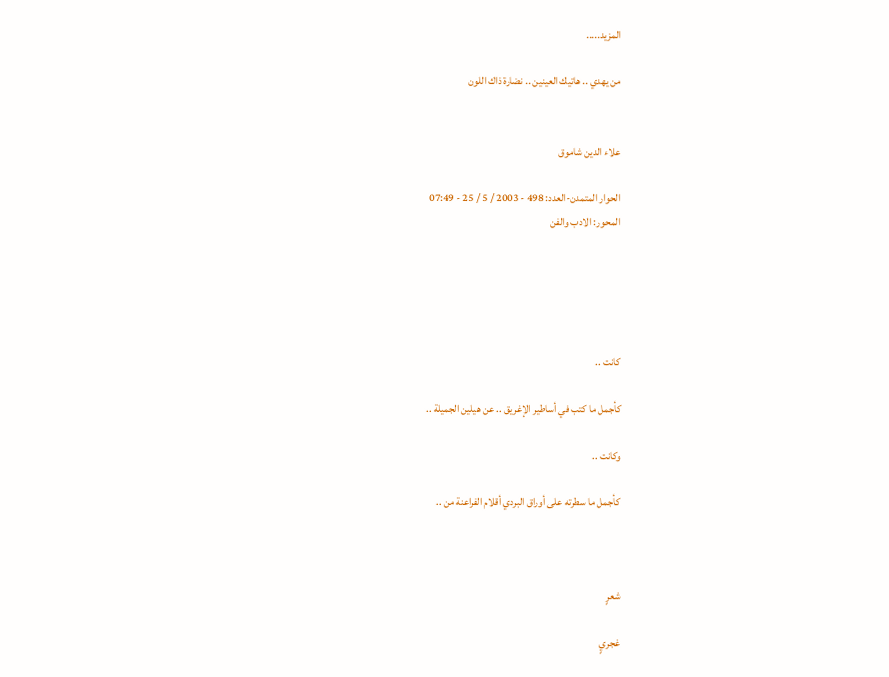المزيد.....

من يهدي .. هاتيك العينين .. نضارة ذاك اللون


علاء الدين شاموق

الحوار المتمدن-العدد: 498 - 2003 / 5 / 25 - 07:49
المحور: الادب والفن





كانت ..

كأجمل ما كتب في أساطير الإغريق .. عن هيلين الجميلة ..

وكانت ..

كأجمل ما سطرته على أوراق البردي أقلام الفراعنة من ..



شعرٍ

غجريٍ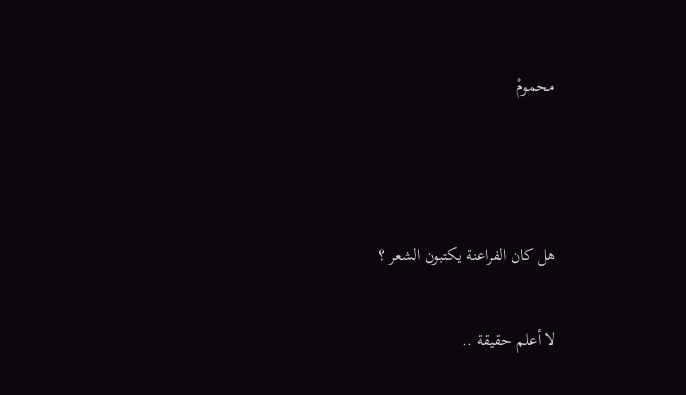محمومْ



هل كان الفراعنة يكتبون الشعر ؟

لا أعلم حقيقة ..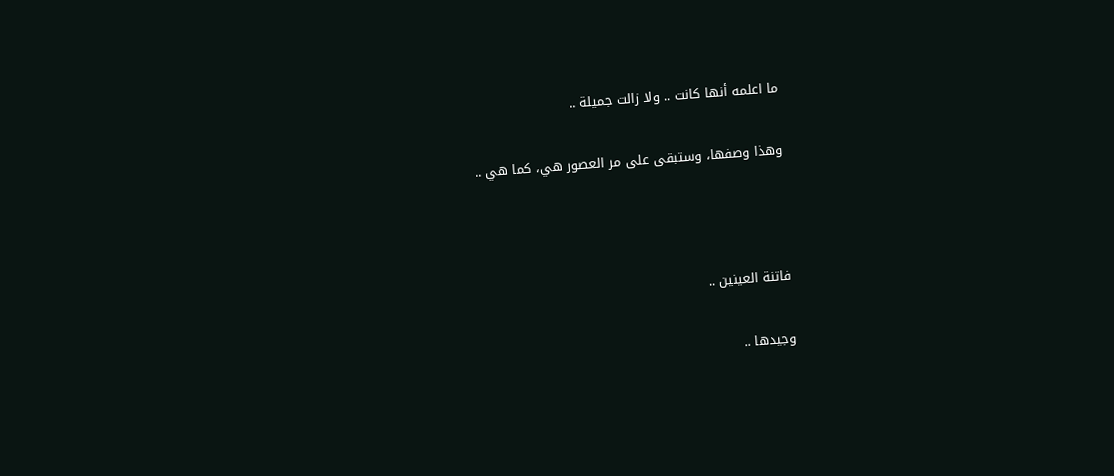ما اعلمه أنها كانت .. ولا زالت جميلة ..

وهذا وصفها، وستبقى على مر العصور هي، كما هي ..



فاتنة العينين ..

وجيدها ..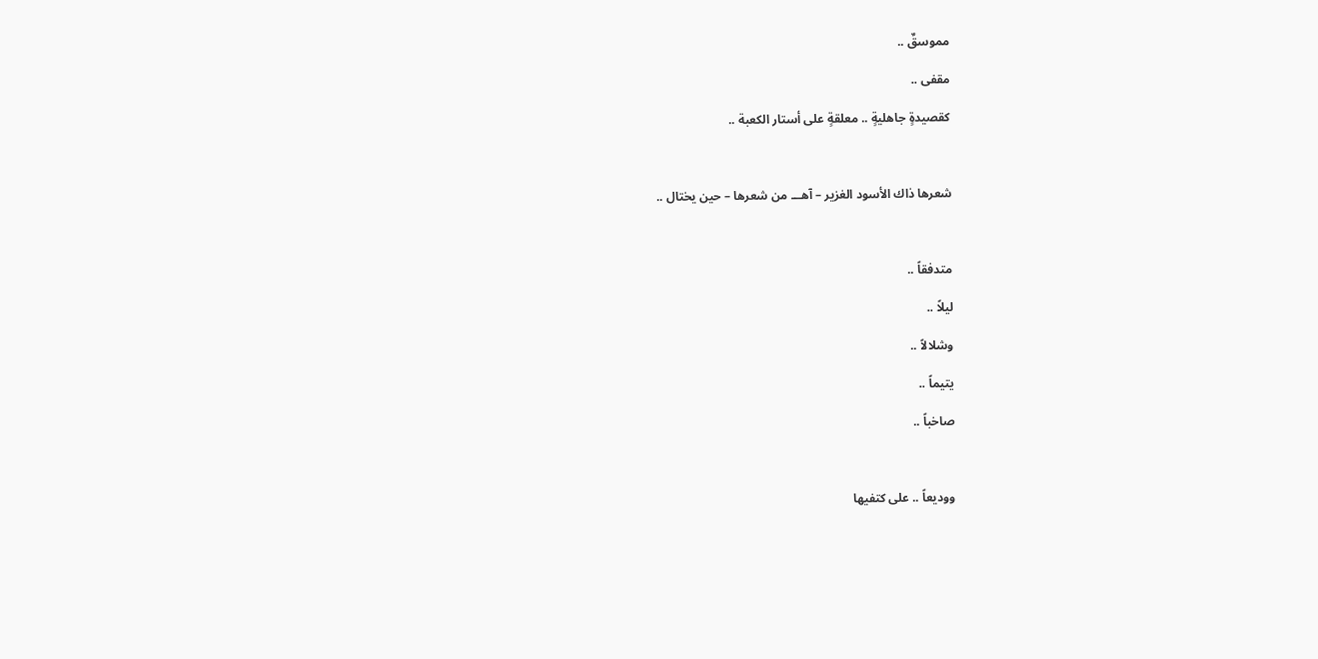مموسقٌ ..

مقفى ..

كقصيدةٍ جاهليةٍ .. معلقةٍ على أستار الكعبة ..



شعرها ذاك الأسود الغزير – آهـــ من شعرها – حين يختال ..



متدفقاً ..

ليلاً ..

وشلالاً ..

يتيماً ..

صاخباً ..



ووديعاً .. على كتفيها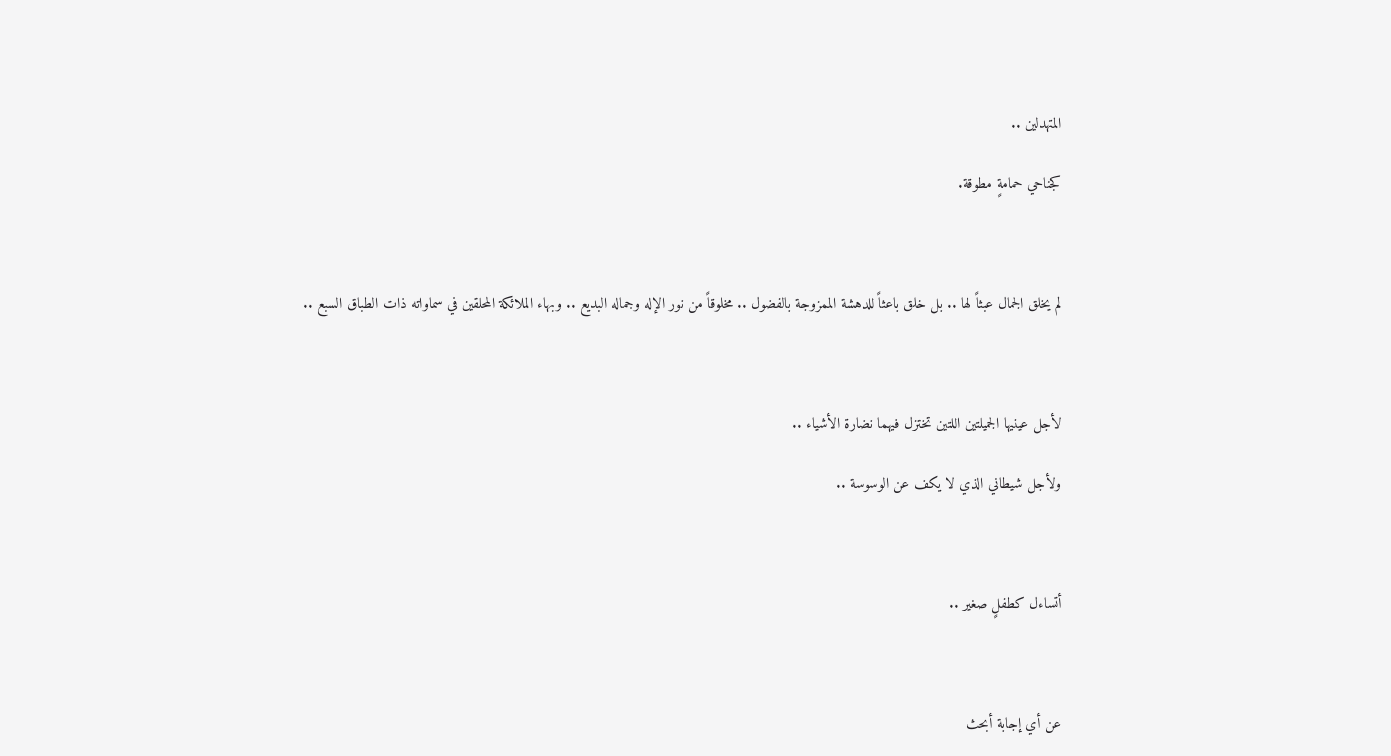المتهدلين ..

كجناحي حمامةٍ مطوقة.



لم يخلق الجمال عبثاً لها .. بل خلق باعثاً للدهشة الممزوجة بالفضول .. مخلوقاً من نور الإله وجماله البديع .. وبهاء الملائكة المحلقين في سماواته ذات الطباق السبع ..



لأجل عينيها الجميلتين اللتين تختزل فيهما نضارة الأشياء ..

ولأجل شيطاني الذي لا يكف عن الوسوسة ..



أتساءل كطفلٍ صغير ..



عن أي إجابة أبحث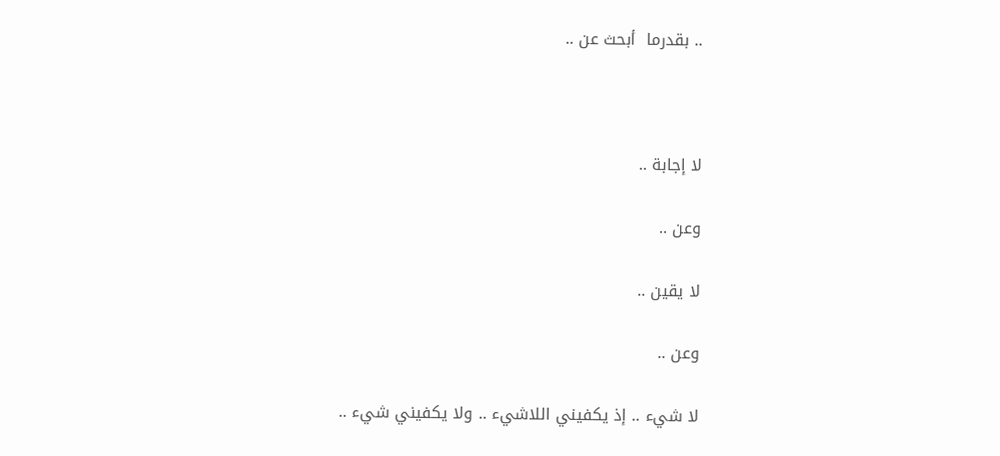.. بقدرما  أبحث عن ..



لا إجابة ..

وعن ..

لا يقين ..

وعن ..

لا شيء .. إذ يكفيني اللاشيء .. ولا يكفيني شيء ..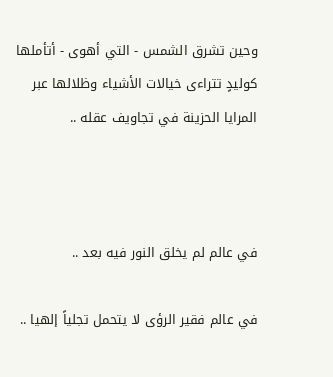وحين تشرق الشمس - التي أهوى - أتأملها كوليدٍ تتراءى خيالات الأشياء وظلالها عبر المرايا الحزينة في تجاويف عقله ..



في عالم لم يخلق النور فيه بعد ..

في عالم فقير الرؤى لا يتحمل تجلياً إلهيا ..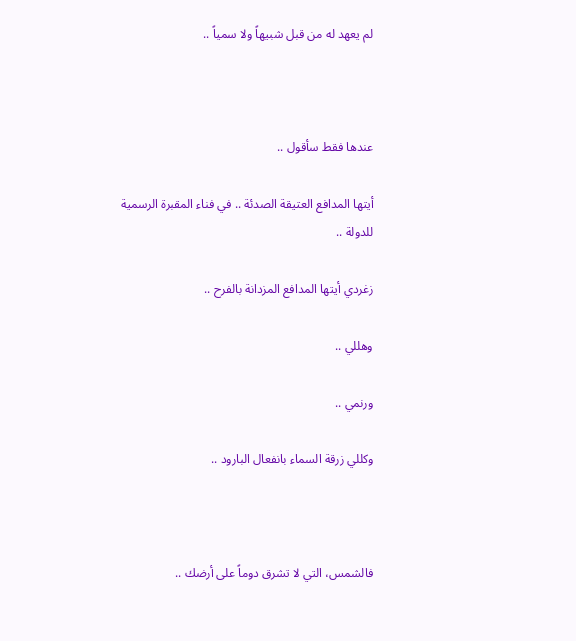لم يعهد له من قبل شبيهاً ولا سمياً ..



عندها فقط سأقول ..

أيتها المدافع العتيقة الصدئة .. في فناء المقبرة الرسمية للدولة ..

زغردي أيتها المدافع المزدانة بالفرح ..

وهللي ..

ورنمي ..

وكللي زرقة السماء بانفعال البارود ..



فالشمس، التي لا تشرق دوماً على أرضك ..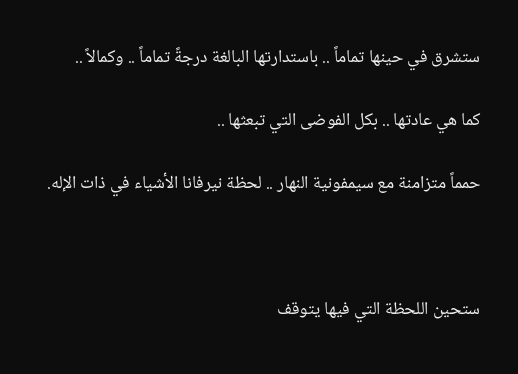ستشرق في حينها تماماً .. باستدارتها البالغة درجةً تماماً .. وكمالاً ..

كما هي عادتها .. بكل الفوضى التي تبعثها ..

حمماً متزامنة مع سيمفونية النهار .. لحظة نيرفانا الأشياء في ذات الإله.



ستحين اللحظة التي فيها يتوقف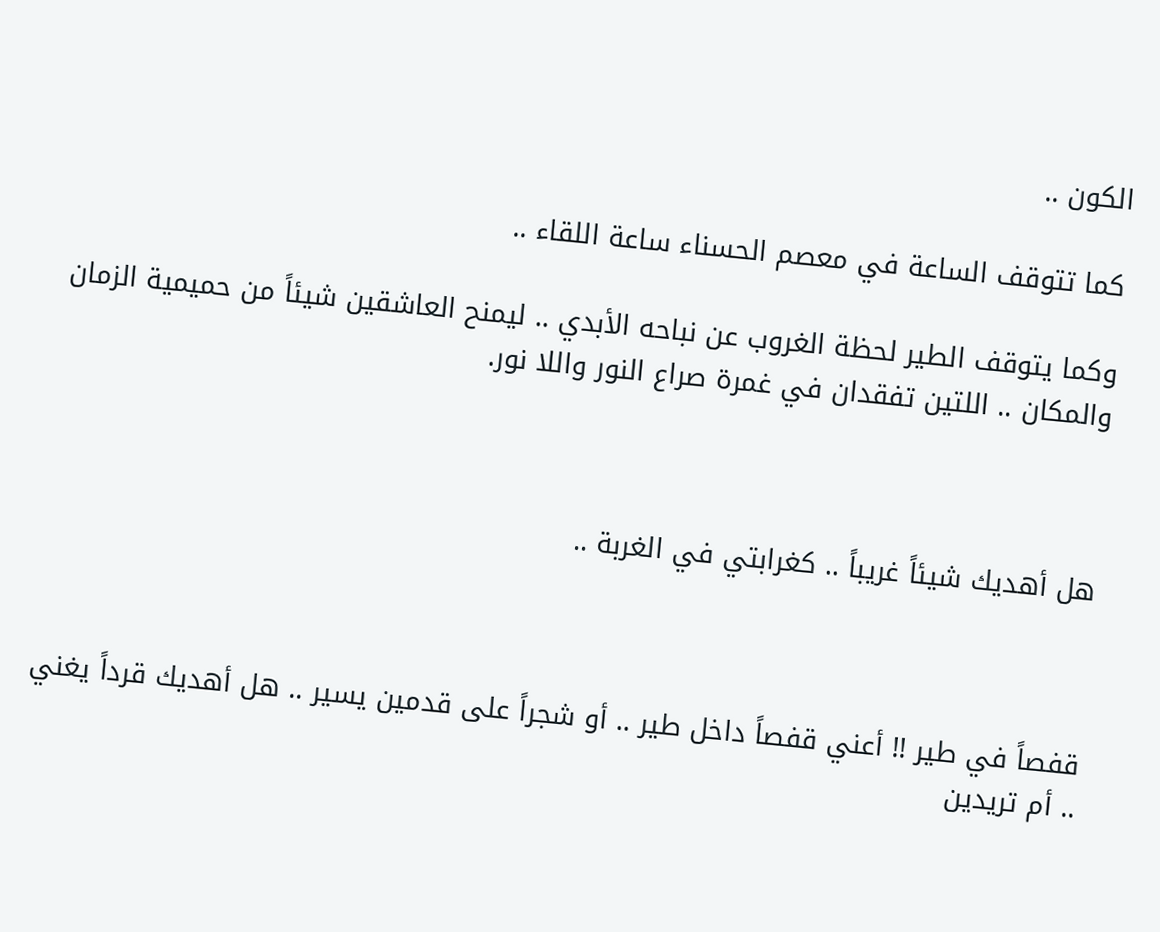الكون ..

كما تتوقف الساعة في معصم الحسناء ساعة اللقاء ..

وكما يتوقف الطير لحظة الغروب عن نباحه الأبدي .. ليمنح العاشقين شيئاً من حميمية الزمان والمكان .. اللتين تفقدان في غمرة صراع النور واللا نور.



هل أهديك شيئاً غريباً .. كغرابتي في الغربة ..



قفصاً في طير !! أعني قفصاً داخل طير .. أو شجراً على قدمين يسير .. هل أهديك قرداً يغني .. أم تريدين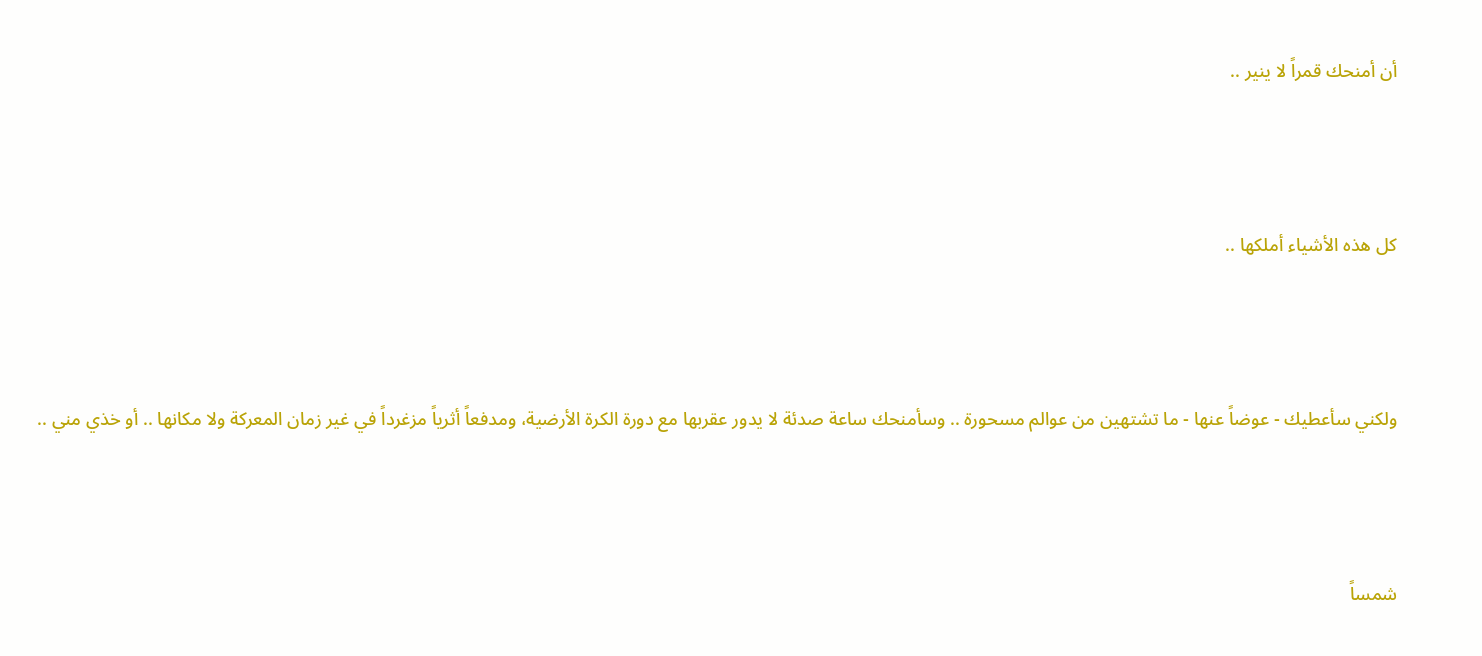أن أمنحك قمراً لا ينير ..



كل هذه الأشياء أملكها ..



ولكني سأعطيك - عوضاً عنها - ما تشتهين من عوالم مسحورة .. وسأمنحك ساعة صدئة لا يدور عقربها مع دورة الكرة الأرضية، ومدفعاً أثرياً مزغرداً في غير زمان المعركة ولا مكانها .. أو خذي مني ..



شمساً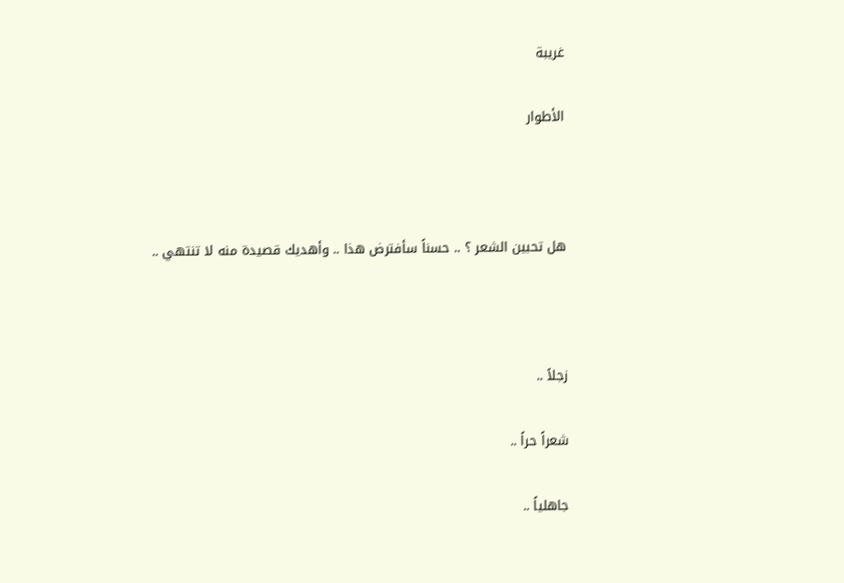غريبة

الأطوار



هل تحبين الشعر ؟ .. حسناً سأفترض هذا .. وأهديك قصيدة منه لا تنتهي ..



زجلاً ..

شعراً حراً ..

جاهلياً ..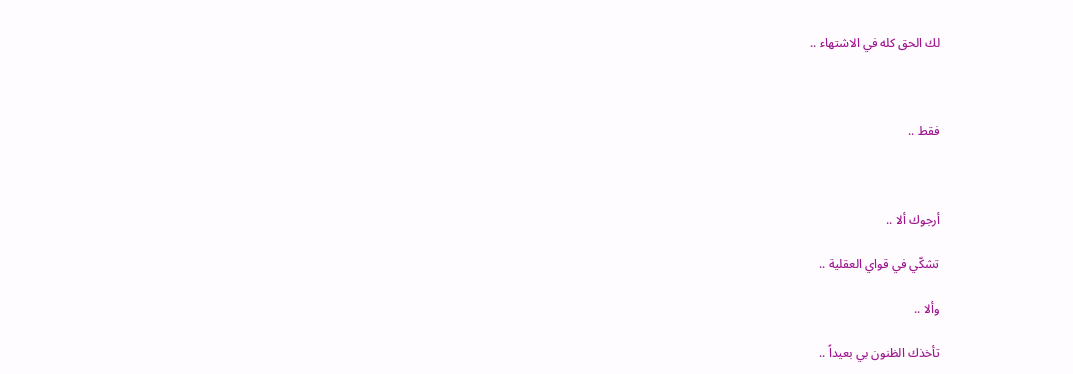لك الحق كله في الاشتهاء ..



فقط ..



أرجوك ألا ..

تشكّي في قواي العقلية ..

وألا ..

تأخذك الظنون بي بعيداً ..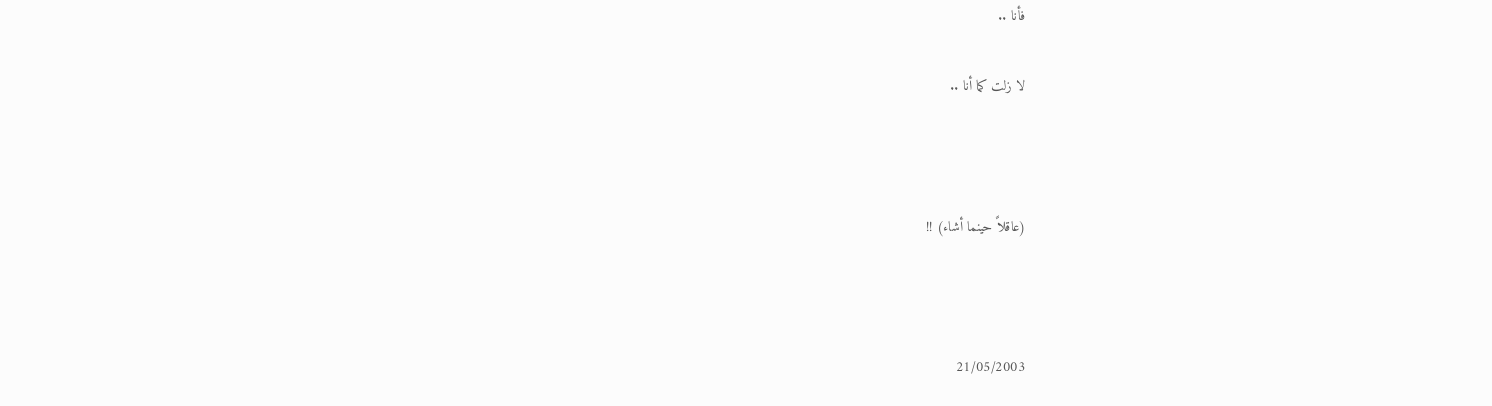فأنا ..

لا زلت كما أنا ..



(عاقلاً حينما أشاء) !!



21/05/2003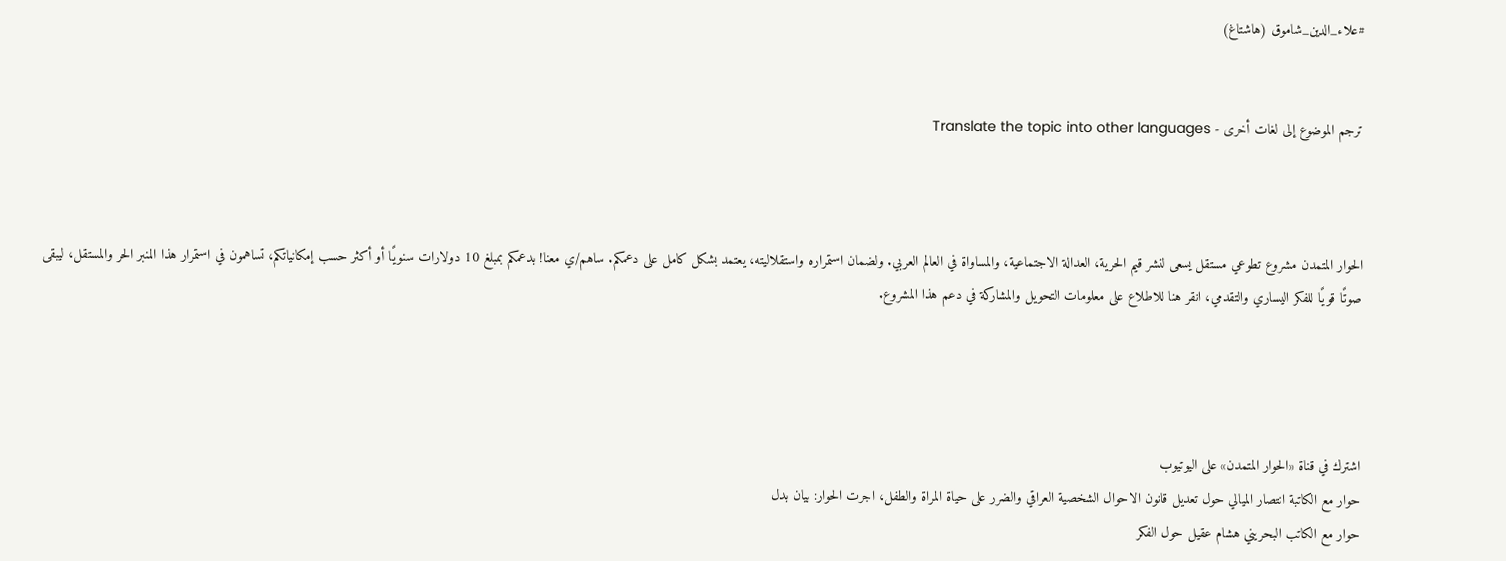#علاء_الدين_شاموق (هاشتاغ)


ترجم الموضوع إلى لغات أخرى - Translate the topic into other languages



الحوار المتمدن مشروع تطوعي مستقل يسعى لنشر قيم الحرية، العدالة الاجتماعية، والمساواة في العالم العربي. ولضمان استمراره واستقلاليته، يعتمد بشكل كامل على دعمكم. ساهم/ي معنا! بدعمكم بمبلغ 10 دولارات سنويًا أو أكثر حسب إمكانياتكم، تساهمون في استمرار هذا المنبر الحر والمستقل، ليبقى صوتًا قويًا للفكر اليساري والتقدمي، انقر هنا للاطلاع على معلومات التحويل والمشاركة في دعم هذا المشروع.




اشترك في قناة «الحوار المتمدن» على اليوتيوب
حوار مع الكاتبة انتصار الميالي حول تعديل قانون الاحوال الشخصية العراقي والضرر على حياة المراة والطفل، اجرت الحوار: بيان بدل
حوار مع الكاتب البحريني هشام عقيل حول الفكر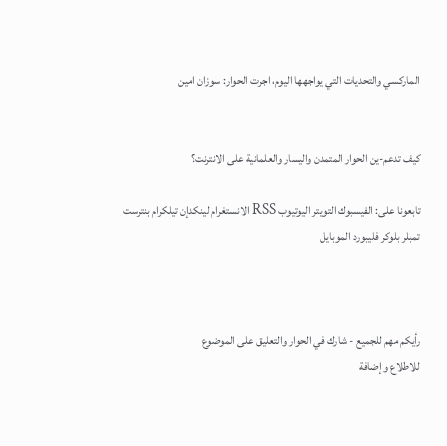الماركسي والتحديات التي يواجهها اليوم، اجرت الحوار: سوزان امين


كيف تدعم-ين الحوار المتمدن واليسار والعلمانية على الانترنت؟

تابعونا على: الفيسبوك التويتر اليوتيوب RSS الانستغرام لينكدإن تيلكرام بنترست تمبلر بلوكر فليبورد الموبايل



رأيكم مهم للجميع - شارك في الحوار والتعليق على الموضوع
للاطلاع وإضافة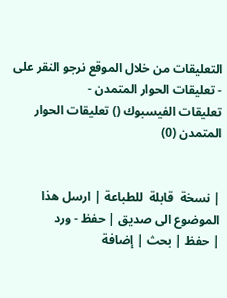التعليقات من خلال الموقع نرجو النقر على - تعليقات الحوار المتمدن -
تعليقات الفيسبوك () تعليقات الحوار المتمدن (0)


| نسخة  قابلة  للطباعة | ارسل هذا الموضوع الى صديق | حفظ - ورد
| حفظ | بحث | إضافة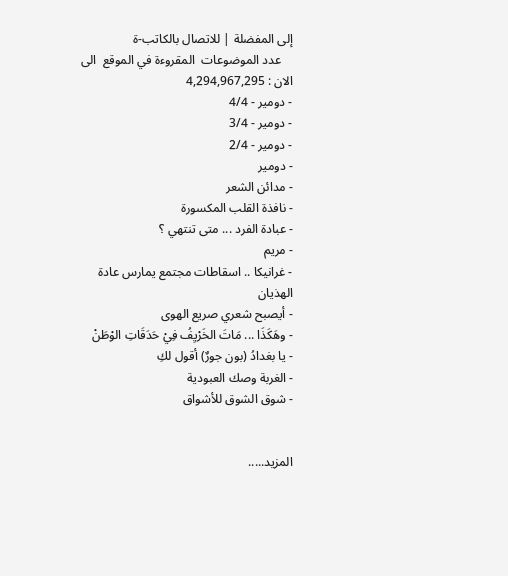إلى المفضلة | للاتصال بالكاتب-ة
    عدد الموضوعات  المقروءة في الموقع  الى الان : 4,294,967,295
- دومير - 4/4
- دومير - 3/4
- دومير - 2/4
- دومير
- مدائن الشعر
- نافذة القلب المكسورة
- عبادة الفرد ... متى تنتهي ؟
- مريم
- غرانيكا .. اسقاطات مجتمع يمارس عادة الهذيان
- أيصبح شعري صريع الهوى
- وهَكَذَا ... مَاتَ الخَرْيِفُ فِيْ حَدَقَاتِ الوْطَنْ
- يا بغدادُ (بون جورٌ) أقول لكِ
- الغربة وصك العبودية
- شوق الشوق للأشواق


المزيد.....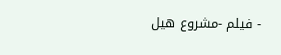- فيلم -مشروع هيل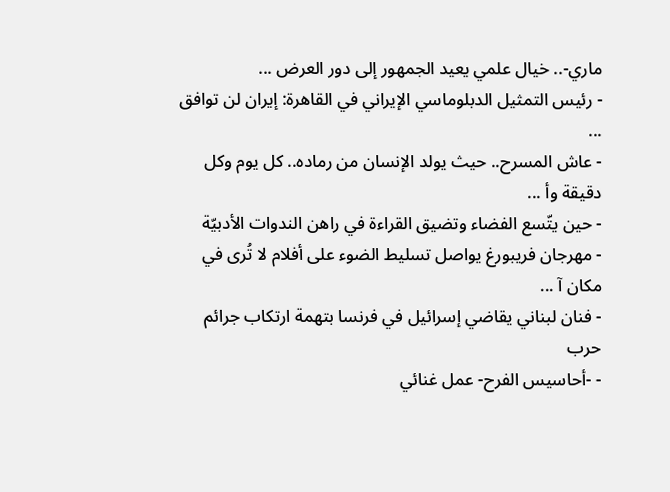ماري-.. خيال علمي يعيد الجمهور إلى دور العرض ...
- رئيس التمثيل الدبلوماسي الإيراني في القاهرة: إيران لن توافق ...
- عاش المسرح.. حيث يولد الإنسان من رماده.. كل يوم وكل دقيقة وأ ...
- حين يتّسع الفضاء وتضيق القراءة في راهن الندوات الأدبيّة
- مهرجان فريبورغ يواصل تسليط الضوء على أفلام لا تُرى في مكان آ ...
- فنان لبناني يقاضي إسرائيل في فرنسا بتهمة ارتكاب جرائم حرب
- -أحاسيس الفرح- عمل غنائي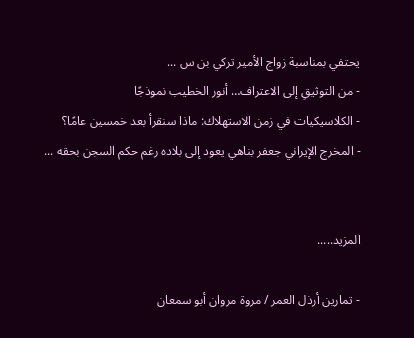يحتفي بمناسبة زواج الأمير تركي بن س ...
- من التوثيقِ إلى الاعتراف… أنور الخطيب نموذجًا
- الكلاسيكيات في زمن الاستهلاك: ماذا سنقرأ بعد خمسين عامًا؟
- المخرج الإيراني جعفر بناهي يعود إلى بلاده رغم حكم السجن بحقه ...


المزيد.....

- تمارين أرذل العمر / مروة مروان أبو سمعان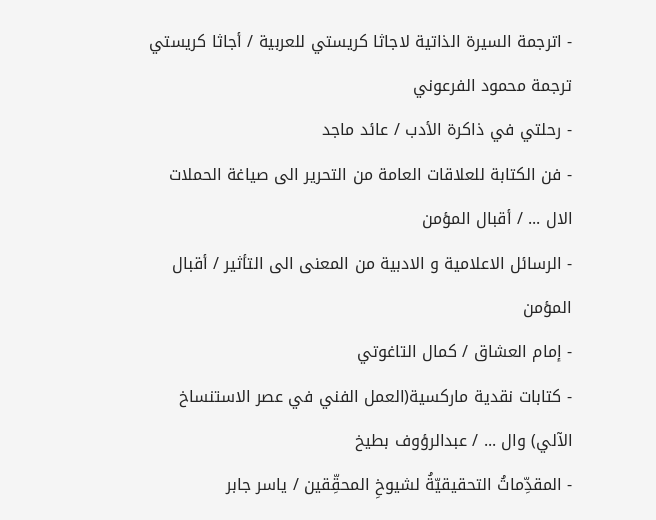- اترجمة السيرة الذاتية لاجاثا كريستي للعربية / أجاثا كريستي ترجمة محمود الفرعوني
- رحلتي في ذاكرة الأدب / عائد ماجد
- فن الكتابة للعلاقات العامة من التحرير الى صياغة الحملات الال ... / أقبال المؤمن
- الرسائل الاعلامية و الادبية من المعنى الى التأثير / أقبال المؤمن
- إمام العشاق / كمال التاغوتي
- كتابات نقدية ماركسية(العمل الفني في عصر الاستنساخ الآلي) وال ... / عبدالرؤوف بطيخ
- المقدِّماتُ التحقيقيّةُ لشيوخِ المحقِّقين / ياسر جابر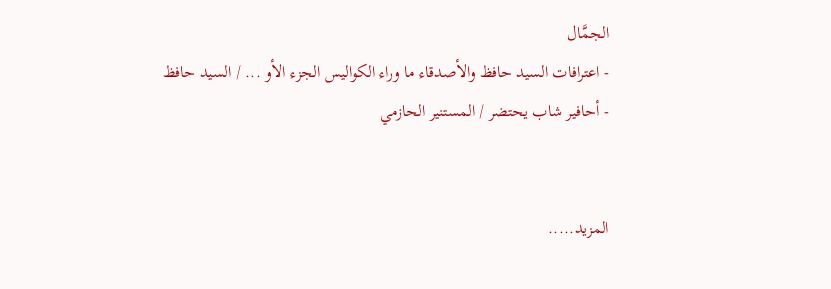الجمَّال
- اعترافات السيد حافظ والأصدقاء ما وراء الكواليس الجزء الأو ... / السيد حافظ
- أحافير شاب يحتضر / المستنير الحازمي


المزيد.....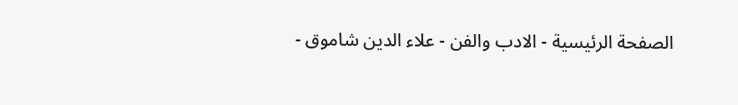الصفحة الرئيسية - الادب والفن - علاء الدين شاموق -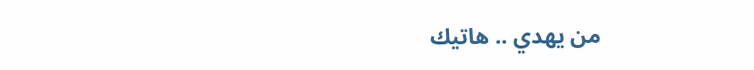من يهدي .. هاتيك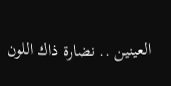العينين .. نضارة ذاك اللون